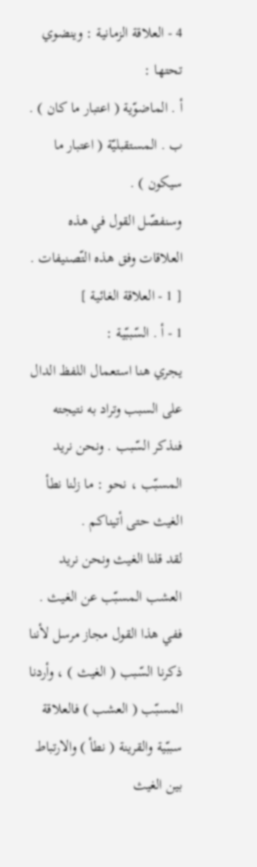4 - العلاقة الزمانية : وينضوي تحتها :
أ . الماضوّية ( اعتبار ما كان ) .
ب . المستقبليّة ( اعتبار ما سيكون ) .
وسنفصّل القول في هذه العلاقات وفق هذه التّصنيفات .
[ 1 - العلاقة الغائية ]
1 - أ . السّببّية :
يجري هنا استعمال اللفظ الدال على السبب وتراد به نتيجته فنذكر السّبب . ونحن نريد المسبّب ، نحو : ما زلنا نطأ الغيث حتى أتيناكم .
لقد قلنا الغيث ونحن نريد العشب المسبّب عن الغيث . ففي هذا القول مجاز مرسل لأننا ذكرنا السّبب ( الغيث ) ، وأردنا المسبّب ( العشب ) فالعلاقة سببّية والقرينة ( نطأ ) والارتباط بين الغيث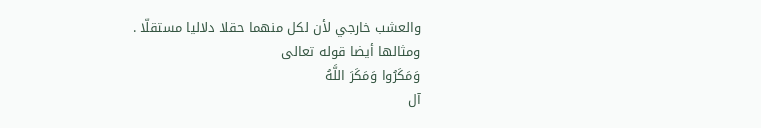والعشب خارجي لأن لكل منهما حقلا دلاليا مستقلّا .
ومثالها أيضا قوله تعالى
وَمَكَرُوا وَمَكَرَ اللَّهُ
آل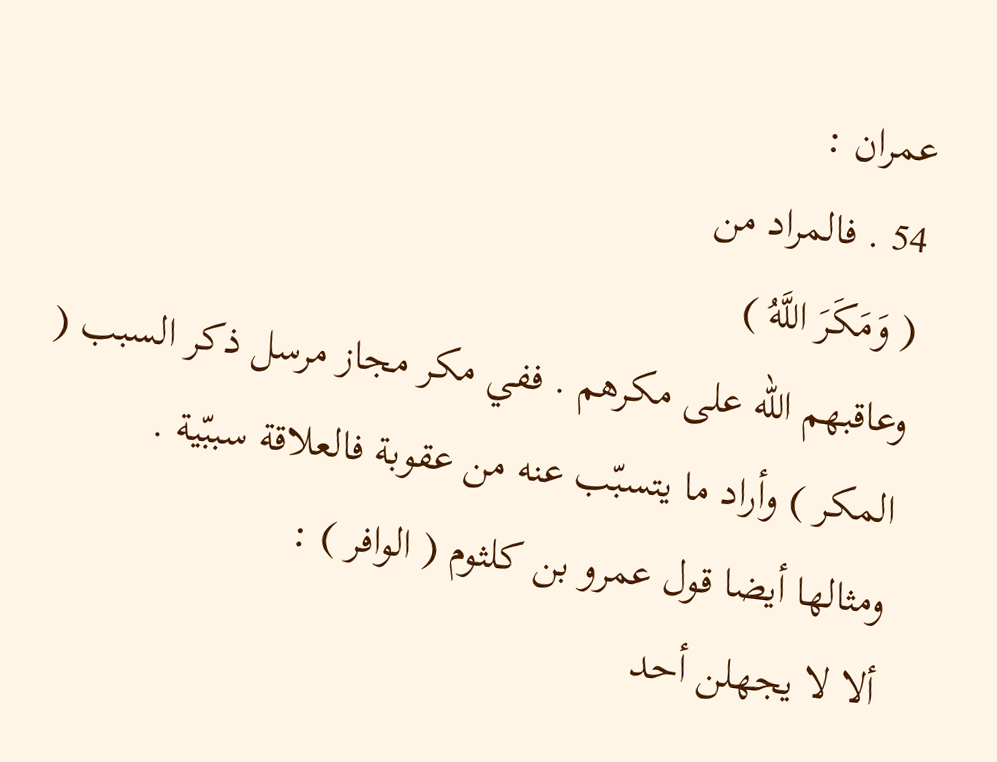عمران :
54 . فالمراد من
( وَمَكَرَ اللَّهُ )
وعاقبهم اللّه على مكرهم . ففي مكر مجاز مرسل ذكر السبب ( المكر ) وأراد ما يتسبّب عنه من عقوبة فالعلاقة سببّية .
ومثالها أيضا قول عمرو بن كلثوم ( الوافر ) :
ألا لا يجهلن أحد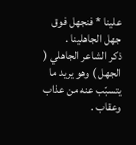علينا * فنجهل فوق جهل الجاهلينا .
ذكر الشاعر الجاهلي ( الجهل ) وهو يريد ما يتسبّب عنه من عذاب وعقاب .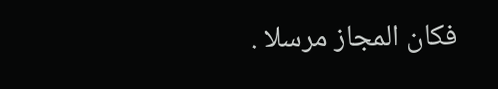فكان المجاز مرسلا .